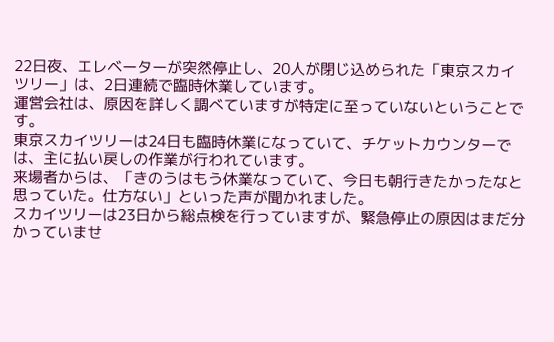22日夜、エレベーターが突然停止し、20人が閉じ込められた「東京スカイツリー」は、2日連続で臨時休業しています。
運営会社は、原因を詳しく調べていますが特定に至っていないということです。
東京スカイツリーは24日も臨時休業になっていて、チケットカウンターでは、主に払い戻しの作業が行われています。
来場者からは、「きのうはもう休業なっていて、今日も朝行きたかったなと思っていた。仕方ない」といった声が聞かれました。
スカイツリーは23日から総点検を行っていますが、緊急停止の原因はまだ分かっていませ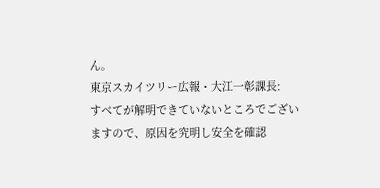ん。
東京スカイツリー広報・大江一彰課長:
すべてが解明できていないところでございますので、原因を究明し安全を確認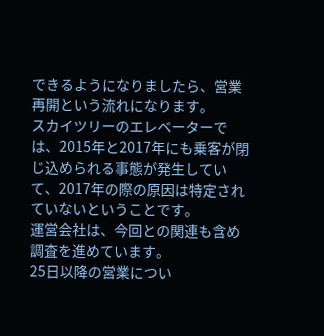できるようになりましたら、営業再開という流れになります。
スカイツリーのエレベーターでは、2015年と2017年にも乗客が閉じ込められる事態が発生していて、2017年の際の原因は特定されていないということです。
運営会社は、今回との関連も含め調査を進めています。
25日以降の営業につい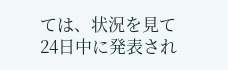ては、状況を見て24日中に発表され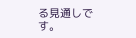る見通しです。